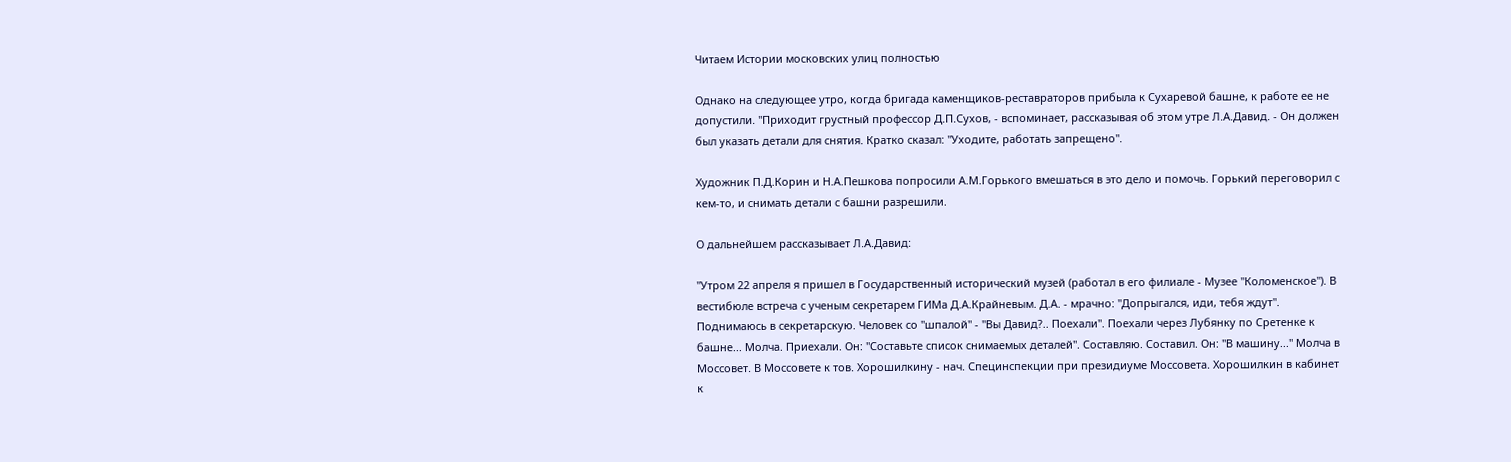Читаем Истории московских улиц полностью

Однако на следующее утро, когда бригада каменщиков-реставраторов прибыла к Сухаревой башне, к работе ее не допустили. "Приходит грустный профессор Д.П.Сухов, - вспоминает, рассказывая об этом утре Л.А.Давид. - Он должен был указать детали для снятия. Кратко сказал: "Уходите, работать запрещено".

Художник П.Д.Корин и Н.А.Пешкова попросили А.М.Горького вмешаться в это дело и помочь. Горький переговорил с кем-то, и снимать детали с башни разрешили.

О дальнейшем рассказывает Л.А.Давид:

"Утром 22 апреля я пришел в Государственный исторический музей (работал в его филиале - Музее "Коломенское"). В вестибюле встреча с ученым секретарем ГИМа Д.А.Крайневым. Д.А. - мрачно: "Допрыгался, иди, тебя ждут". Поднимаюсь в секретарскую. Человек со "шпалой" - "Вы Давид?.. Поехали". Поехали через Лубянку по Сретенке к башне... Молча. Приехали. Он: "Составьте список снимаемых деталей". Составляю. Составил. Он: "В машину..." Молча в Моссовет. В Моссовете к тов. Хорошилкину - нач. Специнспекции при президиуме Моссовета. Хорошилкин в кабинет к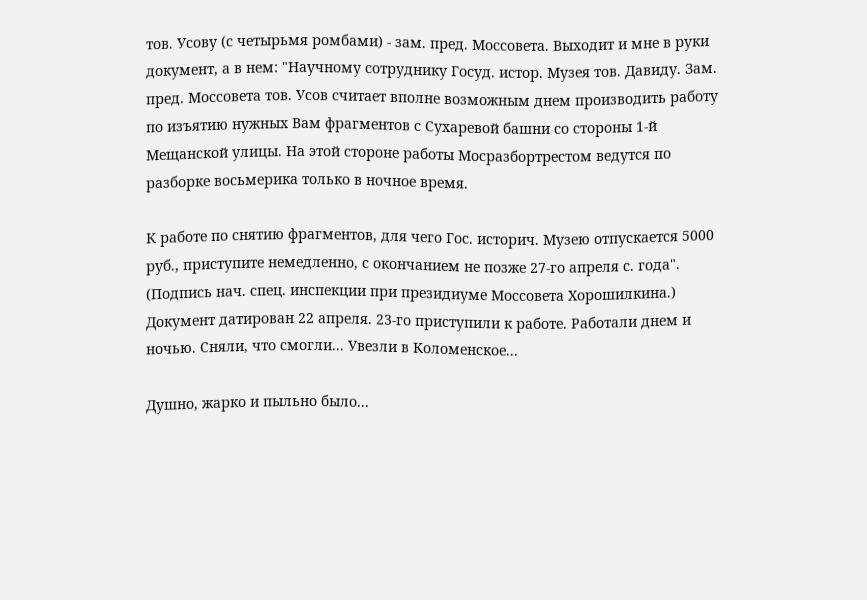тов. Усову (с четырьмя ромбами) - зам. пред. Моссовета. Выходит и мне в руки документ, а в нем: "Научному сотруднику Госуд. истор. Музея тов. Давиду. Зам. пред. Моссовета тов. Усов считает вполне возможным днем производить работу по изъятию нужных Вам фрагментов с Сухаревой башни со стороны 1-й Мещанской улицы. На этой стороне работы Мосразбортрестом ведутся по разборке восьмерика только в ночное время.

К работе по снятию фрагментов, для чего Гос. историч. Музею отпускается 5000 руб., приступите немедленно, с окончанием не позже 27-го апреля с. года". (Подпись нач. спец. инспекции при президиуме Моссовета Хорошилкина.) Документ датирован 22 апреля. 23-го приступили к работе. Работали днем и ночью. Сняли, что смогли... Увезли в Коломенское...

Душно, жарко и пыльно было...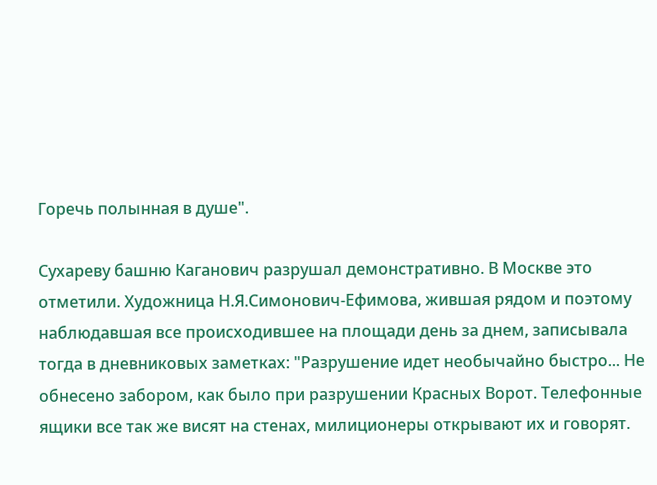Горечь полынная в душе".

Сухареву башню Каганович разрушал демонстративно. В Москве это отметили. Художница Н.Я.Симонович-Ефимова, жившая рядом и поэтому наблюдавшая все происходившее на площади день за днем, записывала тогда в дневниковых заметках: "Разрушение идет необычайно быстро... Не обнесено забором, как было при разрушении Красных Ворот. Телефонные ящики все так же висят на стенах, милиционеры открывают их и говорят.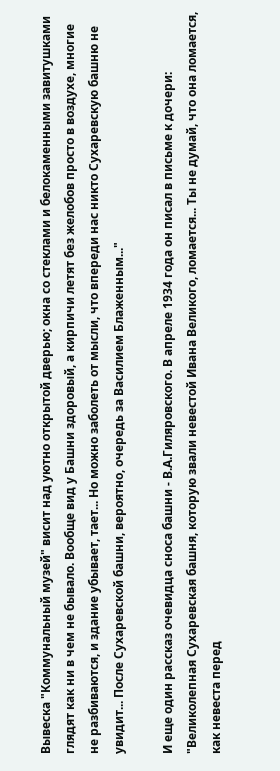Вывеска "Коммунальный музей" висит над уютно открытой дверью; окна со стеклами и белокаменными завитушками глядят как ни в чем не бывало. Вообще вид у Башни здоровый, а кирпичи летят без желобов просто в воздухе, многие не разбиваются, и здание убывает, тает... Но можно заболеть от мысли, что впереди нас никто Сухаревскую башню не увидит... После Сухаревской башни, вероятно, очередь за Василием Блаженным..."

И еще один рассказ очевидца сноса башни - В.А.Гиляровского. В апреле 1934 года он писал в письме к дочери: "Великолепная Сухаревская башня, которую звали невестой Ивана Великого, ломается... Ты не думай, что она ломается, как невеста перед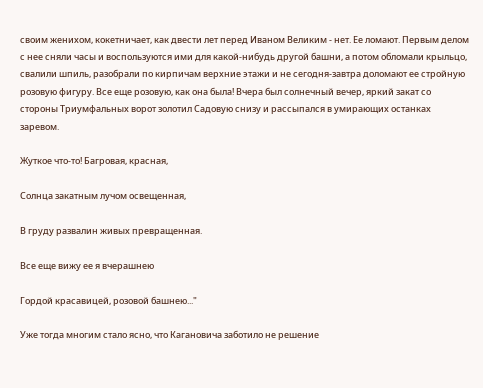своим женихом, кокетничает, как двести лет перед Иваном Великим - нет. Ее ломают. Первым делом с нее сняли часы и воспользуются ими для какой-нибудь другой башни, а потом обломали крыльцо, свалили шпиль, разобрали по кирпичам верхние этажи и не сегодня-завтра доломают ее стройную розовую фигуру. Все еще розовую, как она была! Вчера был солнечный вечер, яркий закат со стороны Триумфальных ворот золотил Садовую снизу и рассыпался в умирающих останках заревом.

Жуткое что-то! Багровая, красная,

Солнца закатным лучом освещенная,

В груду развалин живых превращенная.

Все еще вижу ее я вчерашнею

Гордой красавицей, розовой башнею..."

Уже тогда многим стало ясно, что Кагановича заботило не решение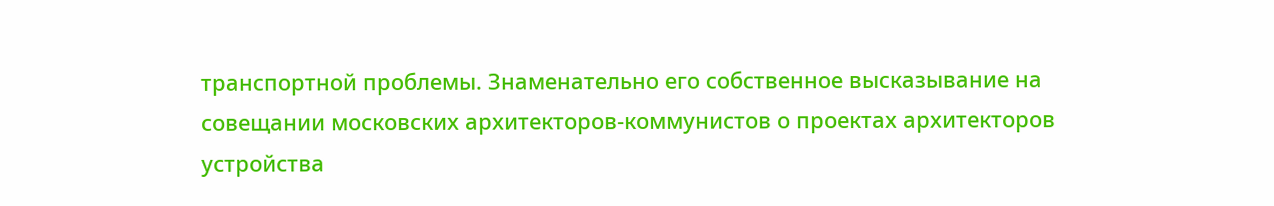транспортной проблемы. Знаменательно его собственное высказывание на совещании московских архитекторов-коммунистов о проектах архитекторов устройства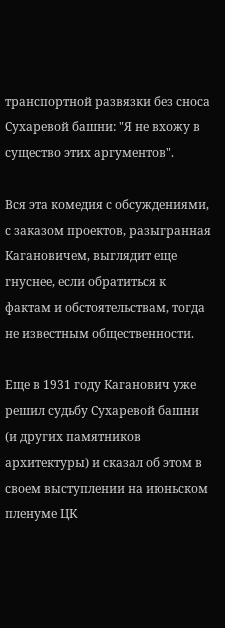транспортной развязки без сноса Сухаревой башни: "Я не вхожу в существо этих аргументов".

Вся эта комедия с обсуждениями, с заказом проектов, разыгранная Кагановичем, выглядит еще гнуснее, если обратиться к фактам и обстоятельствам, тогда не известным общественности.

Еще в 1931 году Каганович уже решил судьбу Сухаревой башни (и других памятников архитектуры) и сказал об этом в своем выступлении на июньском пленуме ЦК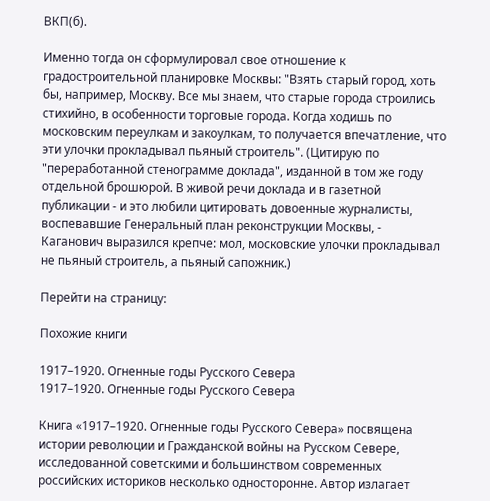ВКП(б).

Именно тогда он сформулировал свое отношение к градостроительной планировке Москвы: "Взять старый город, хоть бы, например, Москву. Все мы знаем, что старые города строились стихийно, в особенности торговые города. Когда ходишь по московским переулкам и закоулкам, то получается впечатление, что эти улочки прокладывал пьяный строитель". (Цитирую по "переработанной стенограмме доклада", изданной в том же году отдельной брошюрой. В живой речи доклада и в газетной публикации - и это любили цитировать довоенные журналисты, воспевавшие Генеральный план реконструкции Москвы, - Каганович выразился крепче: мол, московские улочки прокладывал не пьяный строитель, а пьяный сапожник.)

Перейти на страницу:

Похожие книги

1917–1920. Огненные годы Русского Севера
1917–1920. Огненные годы Русского Севера

Книга «1917–1920. Огненные годы Русского Севера» посвящена истории революции и Гражданской войны на Русском Севере, исследованной советскими и большинством современных российских историков несколько односторонне. Автор излагает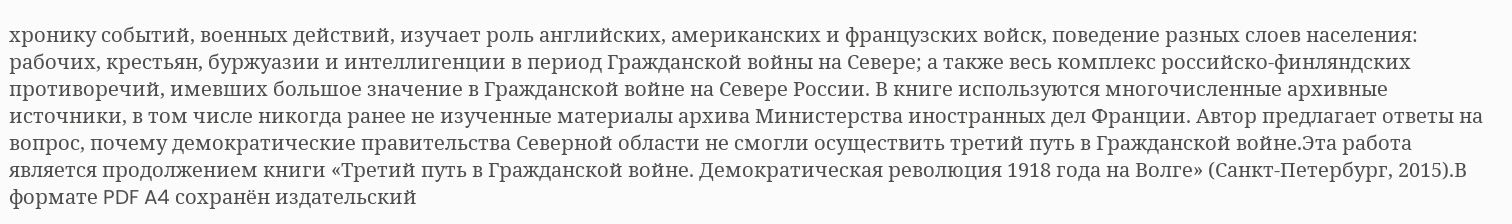хронику событий, военных действий, изучает роль английских, американских и французских войск, поведение разных слоев населения: рабочих, крестьян, буржуазии и интеллигенции в период Гражданской войны на Севере; а также весь комплекс российско-финляндских противоречий, имевших большое значение в Гражданской войне на Севере России. В книге используются многочисленные архивные источники, в том числе никогда ранее не изученные материалы архива Министерства иностранных дел Франции. Автор предлагает ответы на вопрос, почему демократические правительства Северной области не смогли осуществить третий путь в Гражданской войне.Эта работа является продолжением книги «Третий путь в Гражданской войне. Демократическая революция 1918 года на Волге» (Санкт-Петербург, 2015).В формате PDF A4 сохранён издательский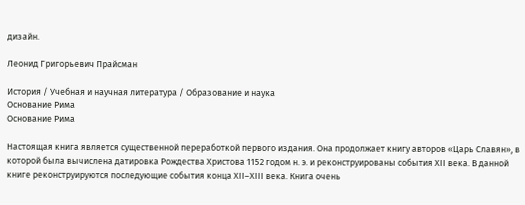дизайн.

Леонид Григорьевич Прайсман

История / Учебная и научная литература / Образование и наука
Основание Рима
Основание Рима

Настоящая книга является существенной переработкой первого издания. Она продолжает книгу авторов «Царь Славян», в которой была вычислена датировка Рождества Христова 1152 годом н. э. и реконструированы события XII века. В данной книге реконструируются последующие события конца XII–XIII века. Книга очень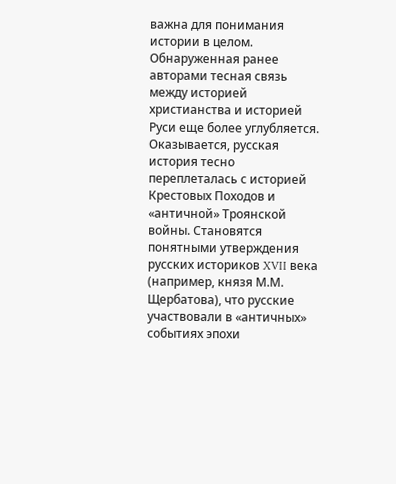важна для понимания истории в целом. Обнаруженная ранее авторами тесная связь между историей христианства и историей Руси еще более углубляется. Оказывается, русская история тесно переплеталась с историей Крестовых Походов и «античной» Троянской войны. Становятся понятными утверждения русских историков XVII века (например, князя М.М. Щербатова), что русские участвовали в «античных» событиях эпохи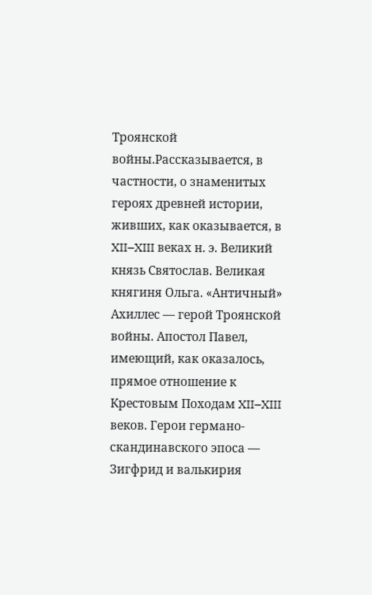Троянской войны.Рассказывается, в частности, о знаменитых героях древней истории, живших, как оказывается, в XII–XIII веках н. э. Великий князь Святослав. Великая княгиня Ольга. «Античный» Ахиллес — герой Троянской войны. Апостол Павел, имеющий, как оказалось, прямое отношение к Крестовым Походам XII–XIII веков. Герои германо-скандинавского эпоса — Зигфрид и валькирия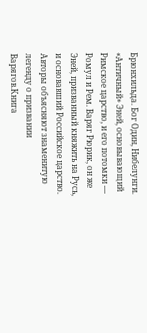Брюнхильда. Бог Один, Нибелунги. «Античный» Эней, основывающий Римское царство, и его потомки — Ромул и Рем. Варяг Рюрик, он же Эней, призванный княжить на Русь, и основавший Российское царство. Авторы объясняют знаменитую легенду о призвании Варягов.Книга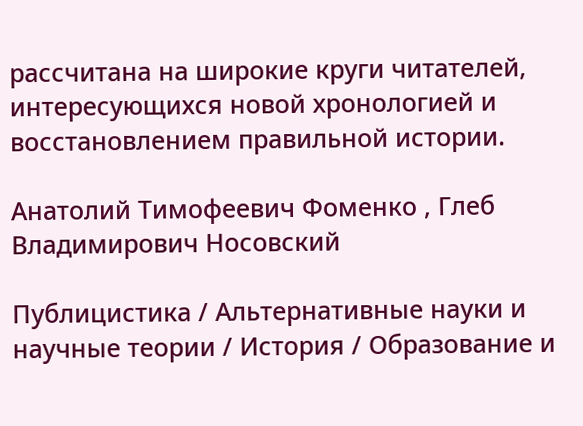рассчитана на широкие круги читателей, интересующихся новой хронологией и восстановлением правильной истории.

Анатолий Тимофеевич Фоменко , Глеб Владимирович Носовский

Публицистика / Альтернативные науки и научные теории / История / Образование и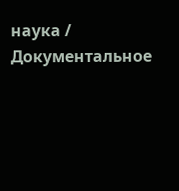наука / Документальное